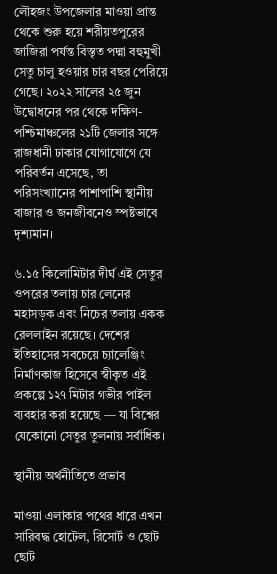লৌহজং উপজেলার মাওয়া প্রান্ত থেকে শুরু হয়ে শরীয়তপুরের জাজিরা পর্যন্ত বিস্তৃত পদ্মা বহুমুখী সেতু চালু হওয়ার চার বছর পেরিয়ে গেছে। ২০২২ সালের ২৫ জুন উদ্বোধনের পর থেকে দক্ষিণ-পশ্চিমাঞ্চলের ২১টি জেলার সঙ্গে রাজধানী ঢাকার যোগাযোগে যে পরিবর্তন এসেছে, তা পরিসংখ্যানের পাশাপাশি স্থানীয় বাজার ও জনজীবনেও স্পষ্টভাবে দৃশ্যমান।

৬.১৫ কিলোমিটার দীর্ঘ এই সেতুর ওপরের তলায় চার লেনের মহাসড়ক এবং নিচের তলায় একক রেললাইন রয়েছে। দেশের ইতিহাসের সবচেয়ে চ্যালেঞ্জিং নির্মাণকাজ হিসেবে স্বীকৃত এই প্রকল্পে ১২৭ মিটার গভীর পাইল ব্যবহার করা হয়েছে — যা বিশ্বের যেকোনো সেতুর তুলনায় সর্বাধিক।

স্থানীয় অর্থনীতিতে প্রভাব

মাওয়া এলাকার পথের ধারে এখন সারিবদ্ধ হোটেল, রিসোর্ট ও ছোট ছোট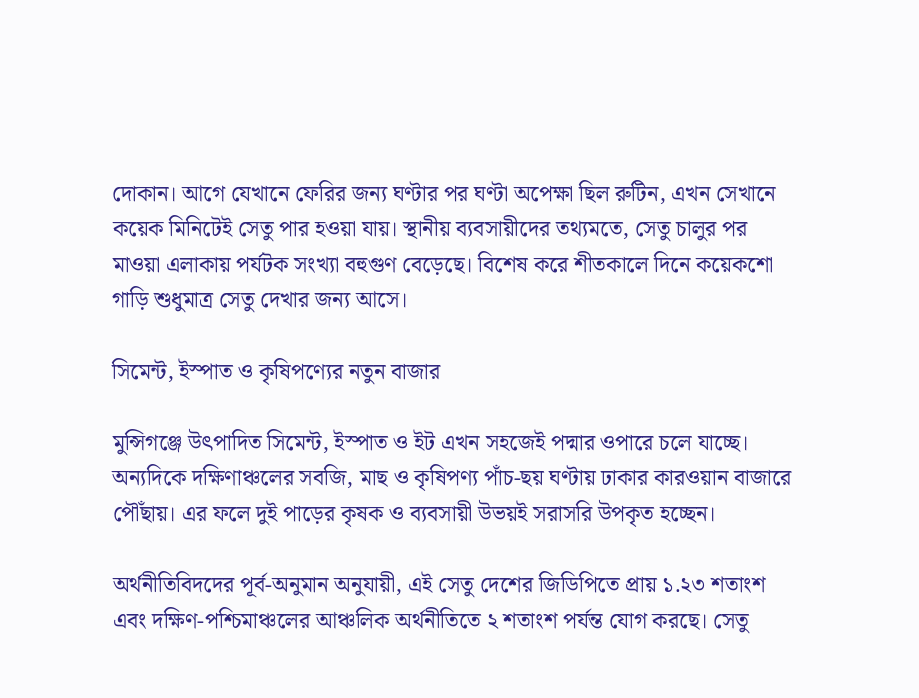দোকান। আগে যেখানে ফেরির জন্য ঘণ্টার পর ঘণ্টা অপেক্ষা ছিল রুটিন, এখন সেখানে কয়েক মিনিটেই সেতু পার হওয়া যায়। স্থানীয় ব্যবসায়ীদের তথ্যমতে, সেতু চালুর পর মাওয়া এলাকায় পর্যটক সংখ্যা বহুগুণ বেড়েছে। বিশেষ করে শীতকালে দিনে কয়েকশো গাড়ি শুধুমাত্র সেতু দেখার জন্য আসে।

সিমেন্ট, ইস্পাত ও কৃষিপণ্যের নতুন বাজার

মুন্সিগঞ্জে উৎপাদিত সিমেন্ট, ইস্পাত ও ইট এখন সহজেই পদ্মার ওপারে চলে যাচ্ছে। অন্যদিকে দক্ষিণাঞ্চলের সবজি, মাছ ও কৃষিপণ্য পাঁচ-ছয় ঘণ্টায় ঢাকার কারওয়ান বাজারে পৌঁছায়। এর ফলে দুই পাড়ের কৃষক ও ব্যবসায়ী উভয়ই সরাসরি উপকৃত হচ্ছেন।

অর্থনীতিবিদদের পূর্ব-অনুমান অনুযায়ী, এই সেতু দেশের জিডিপিতে প্রায় ১.২৩ শতাংশ এবং দক্ষিণ-পশ্চিমাঞ্চলের আঞ্চলিক অর্থনীতিতে ২ শতাংশ পর্যন্ত যোগ করছে। সেতু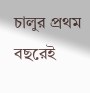চালুর প্রথম বছরেই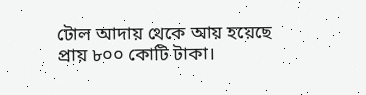টোল আদায় থেকে আয় হয়েছে প্রায় ৮০০ কোটি টাকা।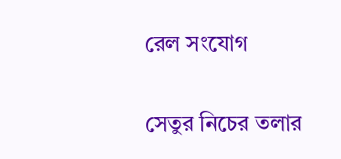রেল সংযোগ

সেতুর নিচের তলার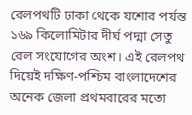রেলপথটি ঢাকা থেকে যশোর পর্যন্ত ১৬৯ কিলোমিটার দীর্ঘ পদ্মা সেতু রেল সংযোগের অংশ। এই রেলপথ দিয়েই দক্ষিণ-পশ্চিম বাংলাদেশের অনেক জেলা প্রথমবারের মতো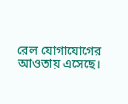রেল যোগাযোগের আওতায় এসেছে।